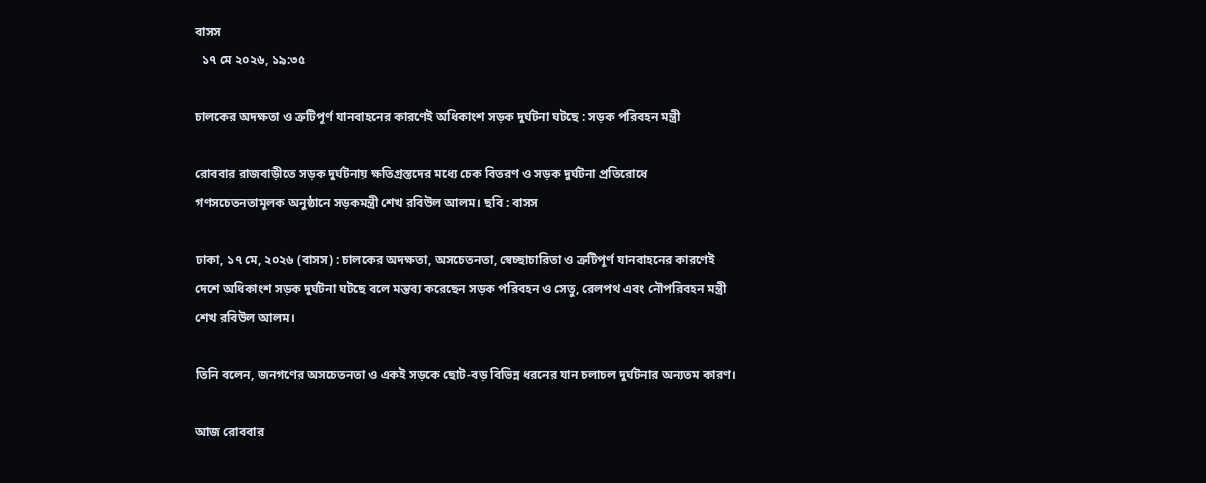বাসস
  ১৭ মে ২০২৬, ১৯:৩৫

চালকের অদক্ষতা ও ত্রুটিপূর্ণ যানবাহনের কারণেই অধিকাংশ সড়ক দুর্ঘটনা ঘটছে : সড়ক পরিবহন মন্ত্রী

রোববার রাজবাড়ীতে সড়ক দুর্ঘটনায় ক্ষতিগ্রস্তদের মধ্যে চেক বিতরণ ও সড়ক দুর্ঘটনা প্রতিরোধে গণসচেতনতামূলক অনুষ্ঠানে সড়কমন্ত্রী শেখ রবিউল আলম। ছবি : বাসস

ঢাকা, ১৭ মে, ২০২৬ (বাসস) : চালকের অদক্ষতা, অসচেতনতা, স্বেচ্ছাচারিতা ও ত্রুটিপূর্ণ যানবাহনের কারণেই দেশে অধিকাংশ সড়ক দুর্ঘটনা ঘটছে বলে মন্তব্য করেছেন সড়ক পরিবহন ও সেতু, রেলপথ এবং নৌপরিবহন মন্ত্রী শেখ রবিউল আলম।

তিনি বলেন, জনগণের অসচেতনতা ও একই সড়কে ছোট-বড় বিভিন্ন ধরনের যান চলাচল দুর্ঘটনার অন্যতম কারণ।

আজ রোববার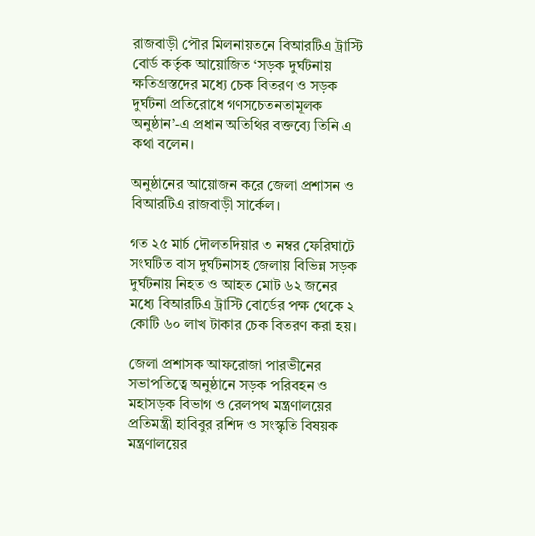রাজবাড়ী পৌর মিলনায়তনে বিআরটিএ ট্রাস্টি বোর্ড কর্তৃক আয়োজিত ‘সড়ক দুর্ঘটনায় ক্ষতিগ্রস্তদের মধ্যে চেক বিতরণ ও সড়ক দুর্ঘটনা প্রতিরোধে গণসচেতনতামূলক অনুষ্ঠান’-এ প্রধান অতিথির বক্তব্যে তিনি এ কথা বলেন।

অনুষ্ঠানের আয়োজন করে জেলা প্রশাসন ও বিআরটিএ রাজবাড়ী সার্কেল।

গত ২৫ মার্চ দৌলতদিয়ার ৩ নম্বর ফেরিঘাটে সংঘটিত বাস দুর্ঘটনাসহ জেলায় বিভিন্ন সড়ক দুর্ঘটনায় নিহত ও আহত মোট ৬২ জনের মধ্যে বিআরটিএ ট্রাস্টি বোর্ডের পক্ষ থেকে ২ কোটি ৬০ লাখ টাকার চেক বিতরণ করা হয়।

জেলা প্রশাসক আফরোজা পারভীনের সভাপতিত্বে অনুষ্ঠানে সড়ক পরিবহন ও মহাসড়ক বিভাগ ও রেলপথ মন্ত্রণালয়ের প্রতিমন্ত্রী হাবিবুর রশিদ ও সংস্কৃতি বিষয়ক মন্ত্রণালয়ের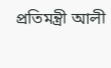প্রতিমন্ত্রী আলী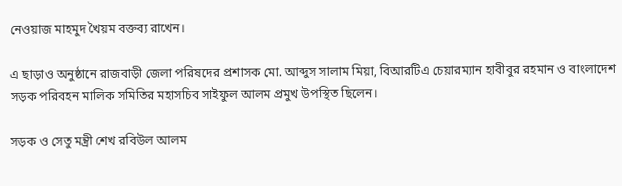নেওয়াজ মাহমুদ খৈয়ম বক্তব্য রাখেন।

এ ছাড়াও অনুষ্ঠানে রাজবাড়ী জেলা পরিষদের প্রশাসক মো. আব্দুস সালাম মিয়া, বিআরটিএ চেয়ারম্যান হাবীবুর রহমান ও বাংলাদেশ সড়ক পরিবহন মালিক সমিতির মহাসচিব সাইফুল আলম প্রমুখ উপস্থিত ছিলেন।

সড়ক ও সেতু মন্ত্রী শেখ রবিউল আলম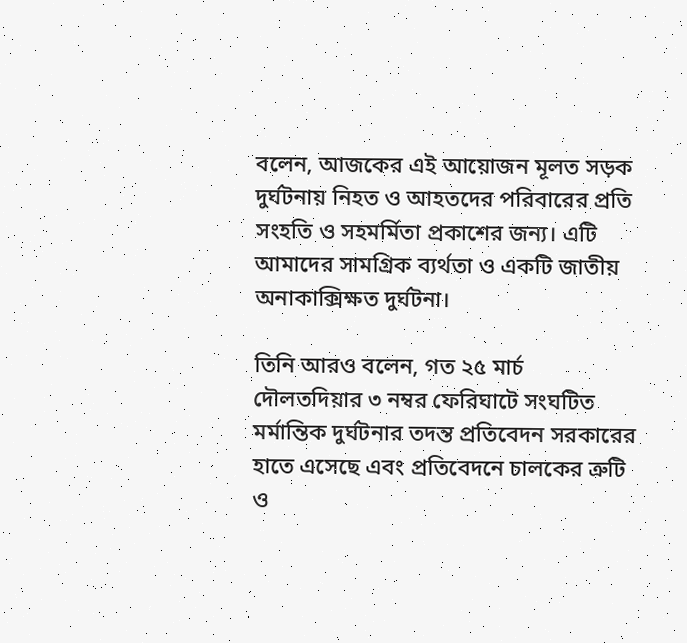বলেন, আজকের এই আয়োজন মূলত সড়ক দুর্ঘটনায় নিহত ও আহতদের পরিবারের প্রতি সংহতি ও সহমর্মিতা প্রকাশের জন্য। এটি আমাদের সামগ্রিক ব্যর্থতা ও একটি জাতীয় অনাকাক্সিক্ষত দুর্ঘটনা।

তিনি আরও বলেন, গত ২৫ মার্চ দৌলতদিয়ার ৩ নম্বর ফেরিঘাটে সংঘটিত মর্মান্তিক দুর্ঘটনার তদন্ত প্রতিবেদন সরকারের হাতে এসেছে এবং প্রতিবেদনে চালকের ত্রুটি ও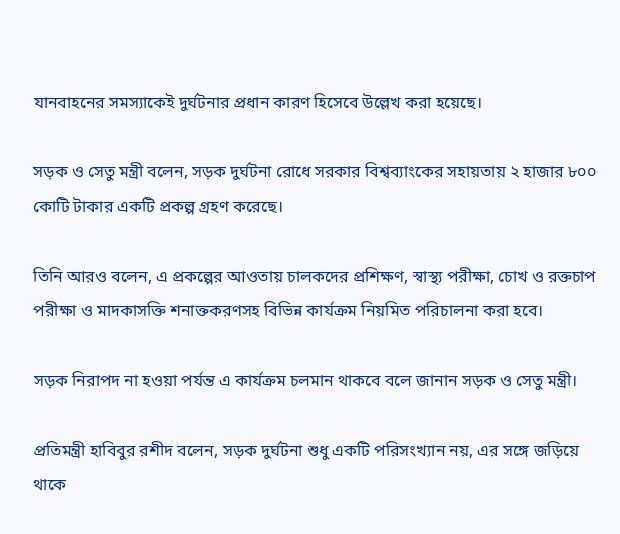যানবাহনের সমস্যাকেই দুর্ঘটনার প্রধান কারণ হিসেবে উল্লেখ করা হয়েছে।

সড়ক ও সেতু মন্ত্রী বলেন, সড়ক দুর্ঘটনা রোধে সরকার বিশ্বব্যাংকের সহায়তায় ২ হাজার ৮০০ কোটি টাকার একটি প্রকল্প গ্রহণ করেছে।

তিনি আরও বলেন, এ প্রকল্পের আওতায় চালকদের প্রশিক্ষণ, স্বাস্থ্য পরীক্ষা, চোখ ও রক্তচাপ পরীক্ষা ও মাদকাসক্তি শনাক্তকরণসহ বিভিন্ন কার্যক্রম নিয়মিত পরিচালনা করা হবে।

সড়ক নিরাপদ না হওয়া পর্যন্ত এ কার্যক্রম চলমান থাকবে বলে জানান সড়ক ও সেতু মন্ত্রী।

প্রতিমন্ত্রী হাবিবুর রশীদ বলেন, সড়ক দুর্ঘটনা শুধু একটি পরিসংখ্যান নয়, এর সঙ্গে জড়িয়ে থাকে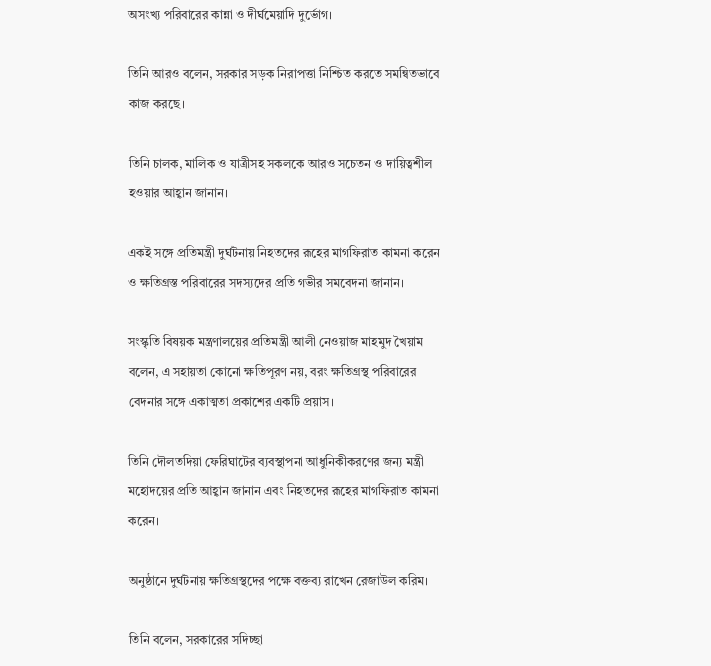অসংখ্য পরিবারের কান্না ও দীর্ঘমেয়াদি দুর্ভোগ।

তিনি আরও বলেন, সরকার সড়ক নিরাপত্তা নিশ্চিত করতে সমন্বিতভাবে কাজ করছে।

তিনি চালক, মালিক ও যাত্রীসহ সকলকে আরও সচেতন ও দায়িত্বশীল হওয়ার আহ্বান জানান।

একই সঙ্গে প্রতিমন্ত্রী দুর্ঘটনায় নিহতদের রূহের মাগফিরাত কামনা করেন ও ক্ষতিগ্রস্ত পরিবারের সদস্যদের প্রতি গভীর সমবেদনা জানান।

সংস্কৃতি বিষয়ক মন্ত্রণালয়ের প্রতিমন্ত্রী আলী নেওয়াজ মাহমুদ খৈয়াম বলেন, এ সহায়তা কোনো ক্ষতিপূরণ নয়, বরং ক্ষতিগ্রস্থ পরিবারের বেদনার সঙ্গে একাত্মতা প্রকাশের একটি প্রয়াস।

তিনি দৌলতদিয়া ফেরিঘাটের ব্যবস্থাপনা আধুনিকীকরণের জন্য মন্ত্রী মহোদয়ের প্রতি আহ্বান জানান এবং নিহতদের রূহের মাগফিরাত কামনা করেন।

অনুষ্ঠানে দুর্ঘটনায় ক্ষতিগ্রস্থদের পক্ষে বক্তব্য রাখেন রেজাউল করিম।

তিনি বলেন, সরকারের সদিচ্ছা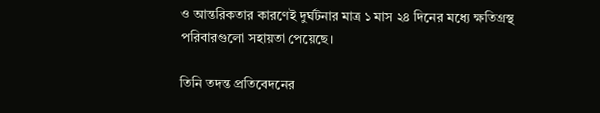ও আন্তরিকতার কারণেই দুর্ঘটনার মাত্র ১ মাস ২৪ দিনের মধ্যে ক্ষতিগ্রস্থ পরিবারগুলো সহায়তা পেয়েছে।

তিনি তদন্ত প্রতিবেদনের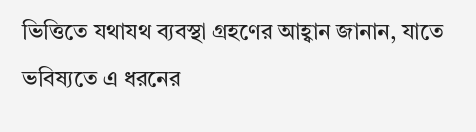ভিত্তিতে যথাযথ ব্যবস্থা গ্রহণের আহ্বান জানান, যাতে ভবিষ্যতে এ ধরনের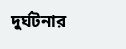দুর্ঘটনার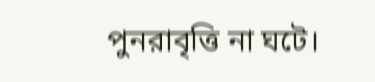পুনরাবৃত্তি না ঘটে।